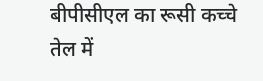बीपीसीएल का रूसी कच्चे तेल में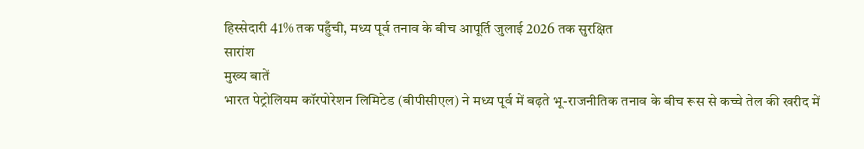हिस्सेदारी 41% तक पहुँची, मध्य पूर्व तनाव के बीच आपूर्ति जुलाई 2026 तक सुरक्षित
सारांश
मुख्य बातें
भारत पेट्रोलियम कॉरपोरेशन लिमिटेड (बीपीसीएल) ने मध्य पूर्व में बढ़ते भू-राजनीतिक तनाव के बीच रूस से कच्चे तेल की खरीद में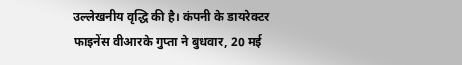उल्लेखनीय वृद्धि की है। कंपनी के डायरेक्टर फाइनेंस वीआरके गुप्ता ने बुधवार, 20 मई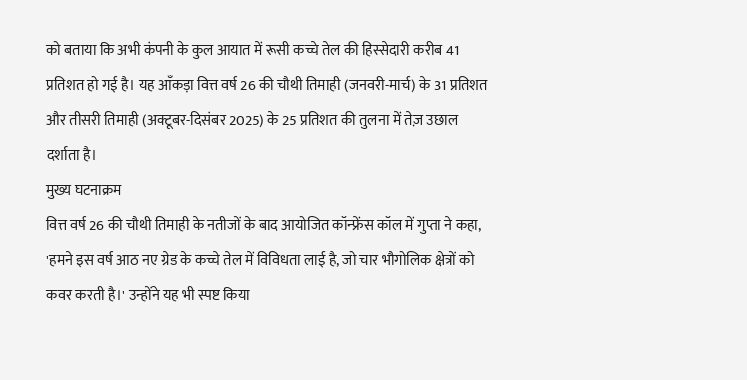को बताया कि अभी कंपनी के कुल आयात में रूसी कच्चे तेल की हिस्सेदारी करीब 41 प्रतिशत हो गई है। यह आँकड़ा वित्त वर्ष 26 की चौथी तिमाही (जनवरी-मार्च) के 31 प्रतिशत और तीसरी तिमाही (अक्टूबर-दिसंबर 2025) के 25 प्रतिशत की तुलना में तेज़ उछाल दर्शाता है।
मुख्य घटनाक्रम
वित्त वर्ष 26 की चौथी तिमाही के नतीजों के बाद आयोजित कॉन्फ्रेंस कॉल में गुप्ता ने कहा, 'हमने इस वर्ष आठ नए ग्रेड के कच्चे तेल में विविधता लाई है, जो चार भौगोलिक क्षेत्रों को कवर करती है।' उन्होंने यह भी स्पष्ट किया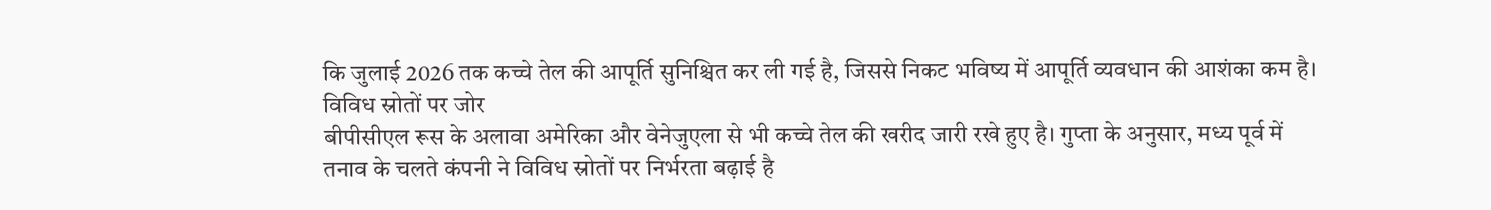कि जुलाई 2026 तक कच्चे तेल की आपूर्ति सुनिश्चित कर ली गई है, जिससे निकट भविष्य में आपूर्ति व्यवधान की आशंका कम है।
विविध स्रोतों पर जोर
बीपीसीएल रूस के अलावा अमेरिका और वेनेजुएला से भी कच्चे तेल की खरीद जारी रखे हुए है। गुप्ता के अनुसार, मध्य पूर्व में तनाव के चलते कंपनी ने विविध स्रोतों पर निर्भरता बढ़ाई है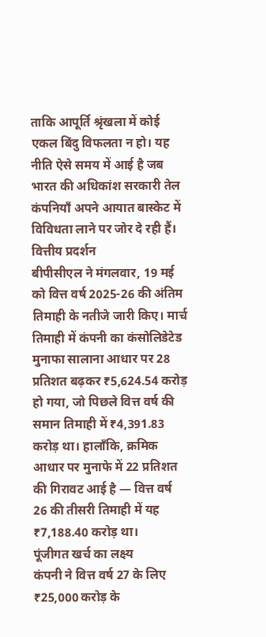ताकि आपूर्ति श्रृंखला में कोई एकल बिंदु विफलता न हो। यह नीति ऐसे समय में आई है जब भारत की अधिकांश सरकारी तेल कंपनियाँ अपने आयात बास्केट में विविधता लाने पर जोर दे रही हैं।
वित्तीय प्रदर्शन
बीपीसीएल ने मंगलवार, 19 मई को वित्त वर्ष 2025-26 की अंतिम तिमाही के नतीजे जारी किए। मार्च तिमाही में कंपनी का कंसोलिडेटेड मुनाफा सालाना आधार पर 28 प्रतिशत बढ़कर ₹5,624.54 करोड़ हो गया, जो पिछले वित्त वर्ष की समान तिमाही में ₹4,391.83 करोड़ था। हालाँकि, क्रमिक आधार पर मुनाफे में 22 प्रतिशत की गिरावट आई है — वित्त वर्ष 26 की तीसरी तिमाही में यह ₹7,188.40 करोड़ था।
पूंजीगत खर्च का लक्ष्य
कंपनी ने वित्त वर्ष 27 के लिए ₹25,000 करोड़ के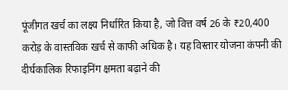पूंजीगत खर्च का लक्ष्य निर्धारित किया है, जो वित्त वर्ष 26 के ₹20,400 करोड़ के वास्तविक खर्च से काफी अधिक है। यह विस्तार योजना कंपनी की दीर्घकालिक रिफाइनिंग क्षमता बढ़ाने की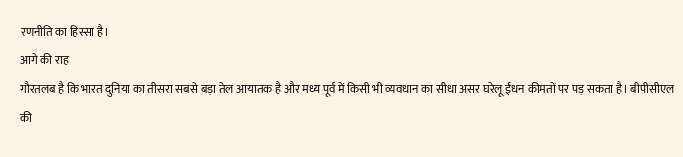रणनीति का हिस्सा है।
आगे की राह
गौरतलब है कि भारत दुनिया का तीसरा सबसे बड़ा तेल आयातक है और मध्य पूर्व में किसी भी व्यवधान का सीधा असर घरेलू ईंधन कीमतों पर पड़ सकता है। बीपीसीएल की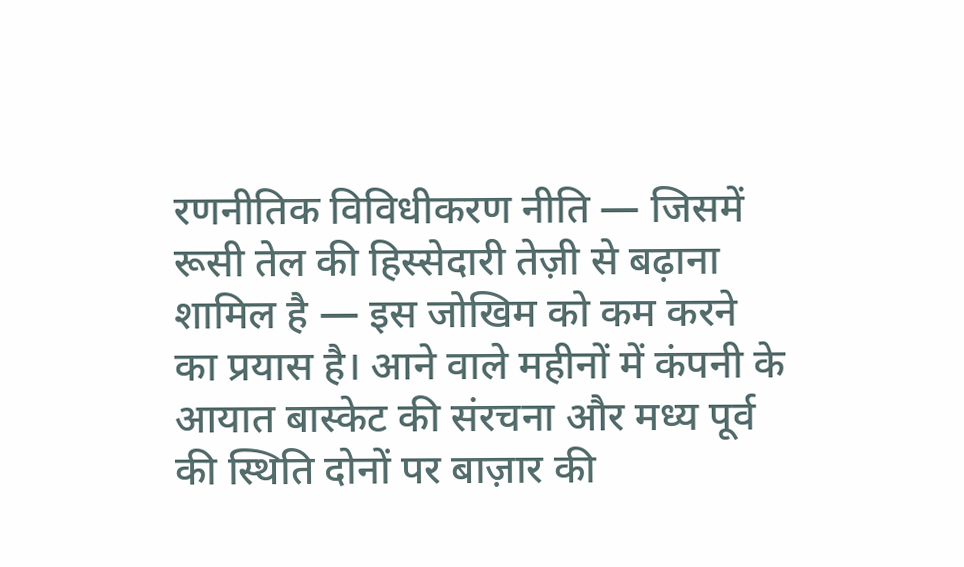रणनीतिक विविधीकरण नीति — जिसमें रूसी तेल की हिस्सेदारी तेज़ी से बढ़ाना शामिल है — इस जोखिम को कम करने का प्रयास है। आने वाले महीनों में कंपनी के आयात बास्केट की संरचना और मध्य पूर्व की स्थिति दोनों पर बाज़ार की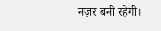नज़र बनी रहेगी।